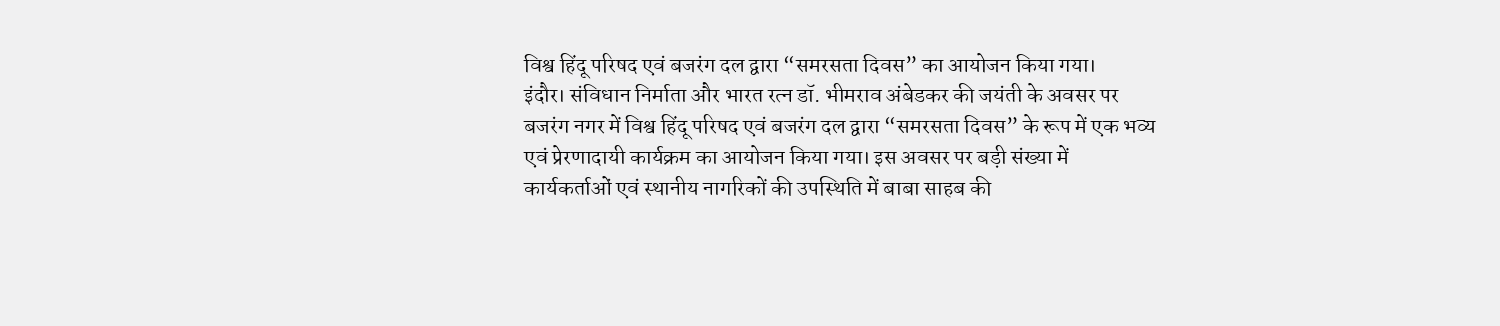विश्व हिंदू परिषद एवं बजरंग दल द्वारा “समरसता दिवस” का आयोजन किया गया।
इंदौर। संविधान निर्माता और भारत रत्न डॉ. भीमराव अंबेडकर की जयंती के अवसर पर बजरंग नगर में विश्व हिंदू परिषद एवं बजरंग दल द्वारा “समरसता दिवस” के रूप में एक भव्य एवं प्रेरणादायी कार्यक्रम का आयोजन किया गया। इस अवसर पर बड़ी संख्या में कार्यकर्ताओं एवं स्थानीय नागरिकों की उपस्थिति में बाबा साहब की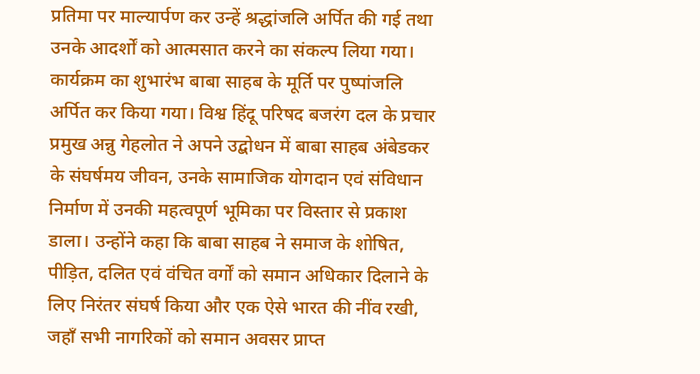प्रतिमा पर माल्यार्पण कर उन्हें श्रद्धांजलि अर्पित की गई तथा उनके आदर्शों को आत्मसात करने का संकल्प लिया गया।
कार्यक्रम का शुभारंभ बाबा साहब के मूर्ति पर पुष्पांजलि अर्पित कर किया गया। विश्व हिंदू परिषद बजरंग दल के प्रचार प्रमुख अन्नु गेहलोत ने अपने उद्बोधन में बाबा साहब अंबेडकर के संघर्षमय जीवन, उनके सामाजिक योगदान एवं संविधान निर्माण में उनकी महत्वपूर्ण भूमिका पर विस्तार से प्रकाश डाला। उन्होंने कहा कि बाबा साहब ने समाज के शोषित, पीड़ित, दलित एवं वंचित वर्गों को समान अधिकार दिलाने के लिए निरंतर संघर्ष किया और एक ऐसे भारत की नींव रखी, जहाँ सभी नागरिकों को समान अवसर प्राप्त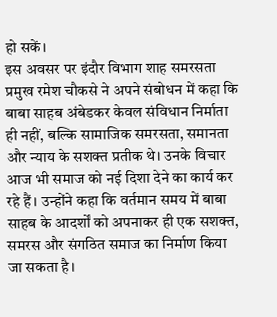हो सकें।
इस अवसर पर इंदौर विभाग शाह समरसता प्रमुख रमेश चौकसे ने अपने संबोधन में कहा कि बाबा साहब अंबेडकर केवल संविधान निर्माता ही नहीं, बल्कि सामाजिक समरसता, समानता और न्याय के सशक्त प्रतीक थे। उनके विचार आज भी समाज को नई दिशा देने का कार्य कर रहे हैं। उन्होंने कहा कि वर्तमान समय में बाबा साहब के आदर्शों को अपनाकर ही एक सशक्त, समरस और संगठित समाज का निर्माण किया जा सकता है।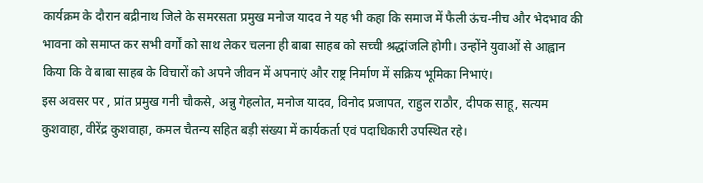कार्यक्रम के दौरान बद्रीनाथ जिले के समरसता प्रमुख मनोज यादव ने यह भी कहा कि समाज में फैली ऊंच-नीच और भेदभाव की भावना को समाप्त कर सभी वर्गों को साथ लेकर चलना ही बाबा साहब को सच्ची श्रद्धांजलि होगी। उन्होंने युवाओं से आह्वान किया कि वे बाबा साहब के विचारों को अपने जीवन में अपनाएं और राष्ट्र निर्माण में सक्रिय भूमिका निभाएं।
इस अवसर पर , प्रांत प्रमुख गनी चौकसे, अन्नु गेहलोत, मनोज यादव, विनोद प्रजापत, राहुल राठौर, दीपक साहू, सत्यम कुशवाहा, वीरेंद्र कुशवाहा, कमल चैतन्य सहित बड़ी संख्या में कार्यकर्ता एवं पदाधिकारी उपस्थित रहे।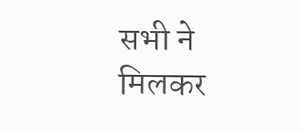सभी ने मिलकर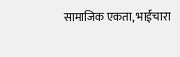सामाजिक एकता, भाईचारा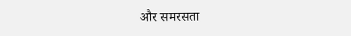और समरसता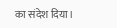का संदेश दिया।